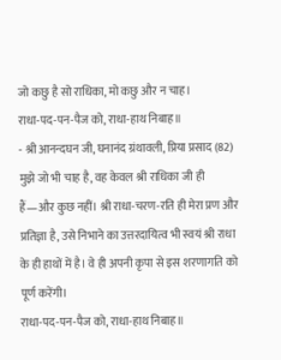जो कछु है सो राधिका, मो कछु और न चाह।
राधा-पद-पन-पैज को, राधा-हाथ निबाह॥
- श्री आनन्दघन जी, घनानंद ग्रंथावली, प्रिया प्रसाद (82)
मुझे जो भी चाह है, वह केवल श्री राधिका जी ही हैं—और कुछ नहीं। श्री राधा-चरण-रति ही मेरा प्रण और प्रतिज्ञा है, उसे निभाने का उत्तरदायित्व भी स्वयं श्री राधा के ही हाथों में है। वे ही अपनी कृपा से इस शरणागति को पूर्ण करेंगी।
राधा-पद-पन-पैज को, राधा-हाथ निबाह॥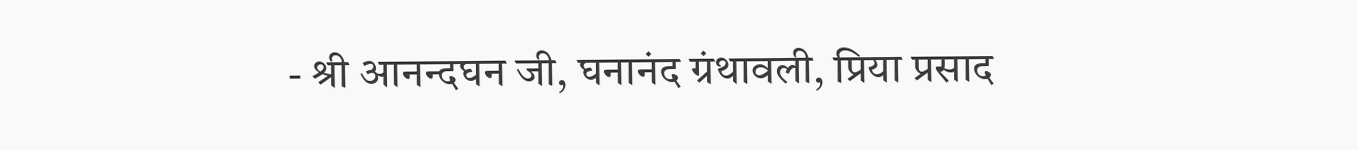- श्री आनन्दघन जी, घनानंद ग्रंथावली, प्रिया प्रसाद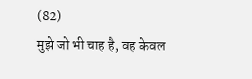(82)
मुझे जो भी चाह है, वह केवल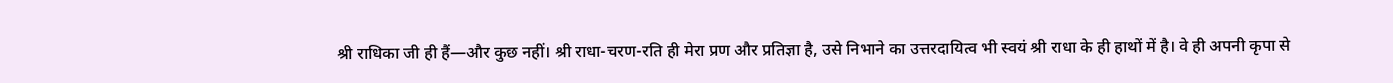श्री राधिका जी ही हैं—और कुछ नहीं। श्री राधा-चरण-रति ही मेरा प्रण और प्रतिज्ञा है, उसे निभाने का उत्तरदायित्व भी स्वयं श्री राधा के ही हाथों में है। वे ही अपनी कृपा से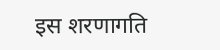इस शरणागति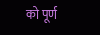को पूर्ण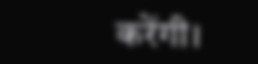करेंगी।